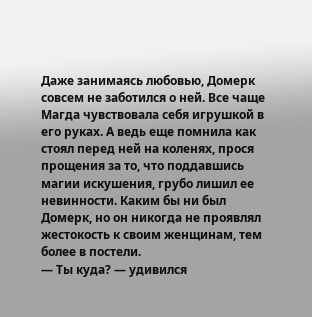Даже занимаясь любовью, Домерк совсем не заботился о ней. Все чаще Магда чувствовала себя игрушкой в его руках. А ведь еще помнила как стоял перед ней на коленях, прося прощения за то, что поддавшись магии искушения, грубо лишил ее невинности. Каким бы ни был Домерк, но он никогда не проявлял жестокость к своим женщинам, тем более в постели.
— Ты куда? — удивился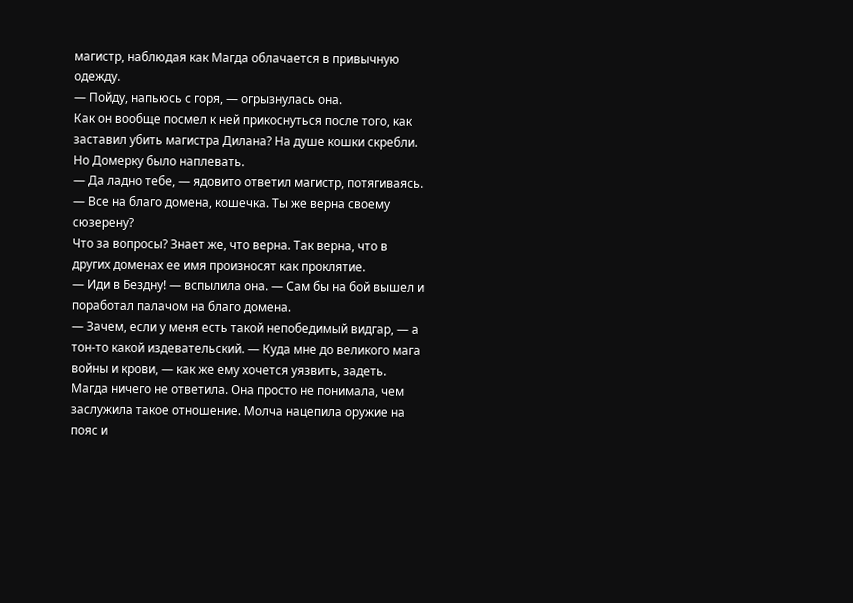магистр, наблюдая как Магда облачается в привычную одежду.
— Пойду, напьюсь с горя, — огрызнулась она.
Как он вообще посмел к ней прикоснуться после того, как заставил убить магистра Дилана? На душе кошки скребли. Но Домерку было наплевать.
— Да ладно тебе, — ядовито ответил магистр, потягиваясь. — Все на благо домена, кошечка. Ты же верна своему сюзерену?
Что за вопросы? Знает же, что верна. Так верна, что в других доменах ее имя произносят как проклятие.
— Иди в Бездну! — вспылила она. — Сам бы на бой вышел и поработал палачом на благо домена.
— Зачем, если у меня есть такой непобедимый видгар, — а тон-то какой издевательский. — Куда мне до великого мага войны и крови, — как же ему хочется уязвить, задеть.
Магда ничего не ответила. Она просто не понимала, чем заслужила такое отношение. Молча нацепила оружие на пояс и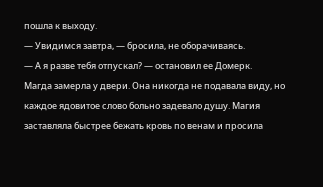пошла к выходу.
— Увидимся завтра, — бросила, не оборачиваясь.
— А я разве тебя отпускал? — остановил ее Домерк.
Магда замерла у двери. Она никогда не подавала виду, но каждое ядовитое слово больно задевало душу. Магия заставляла быстрее бежать кровь по венам и просила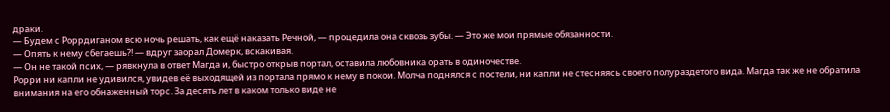драки.
— Будем с Роррдиганом всю ночь решать, как ещё наказать Речной, — процедила она сквозь зубы. — Это же мои прямые обязанности.
— Опять к нему сбегаешь?! — вдруг заорал Домерк, вскакивая.
— Он не такой псих, — рявкнула в ответ Магда и, быстро открыв портал, оставила любовника орать в одиночестве.
Рорри ни капли не удивился, увидев её выходящей из портала прямо к нему в покои. Молча поднялся с постели, ни капли не стесняясь своего полураздетого вида. Магда так же не обратила внимания на его обнаженный торс. За десять лет в каком только виде не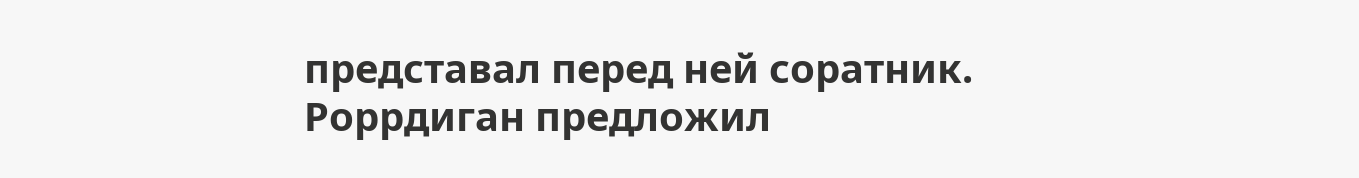представал перед ней соратник. Роррдиган предложил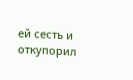ей сесть и откупорил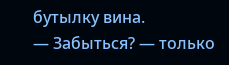бутылку вина.
— Забыться? — только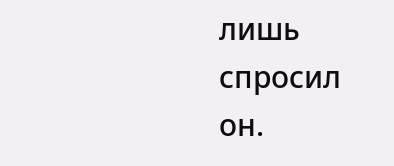лишь спросил он.